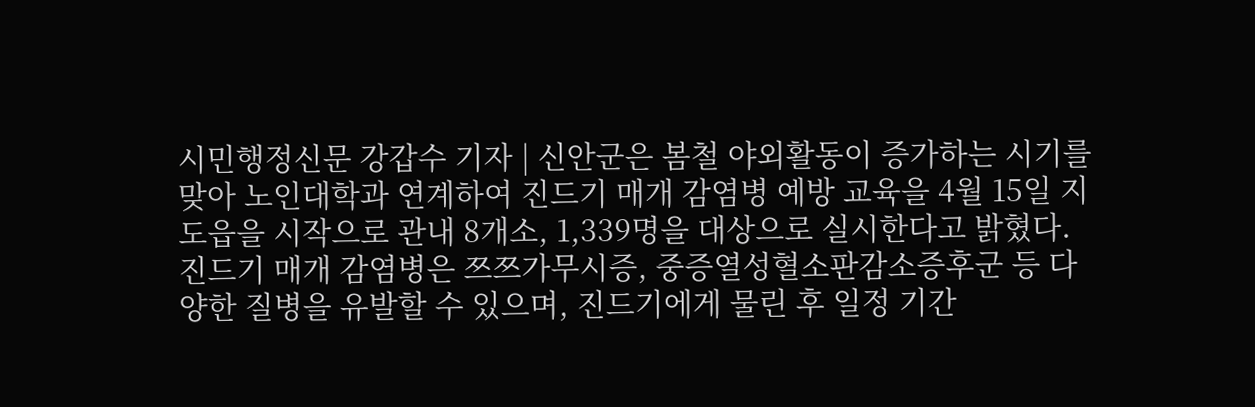시민행정신문 강갑수 기자 | 신안군은 봄철 야외활동이 증가하는 시기를 맞아 노인대학과 연계하여 진드기 매개 감염병 예방 교육을 4월 15일 지도읍을 시작으로 관내 8개소, 1,339명을 대상으로 실시한다고 밝혔다. 진드기 매개 감염병은 쯔쯔가무시증, 중증열성혈소판감소증후군 등 다양한 질병을 유발할 수 있으며, 진드기에게 물린 후 일정 기간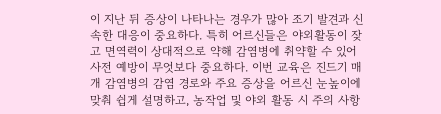이 지난 뒤 증상이 나타나는 경우가 많아 조기 발견과 신속한 대응이 중요하다. 특히 어르신들은 야외활동이 잦고 면역력이 상대적으로 약해 감염병에 취약할 수 있어 사전 예방이 무엇보다 중요하다. 이번 교육은 진드기 매개 감염병의 감염 경로와 주요 증상을 어르신 눈높이에 맞춰 쉽게 설명하고, 농작업 및 야외 활동 시 주의 사항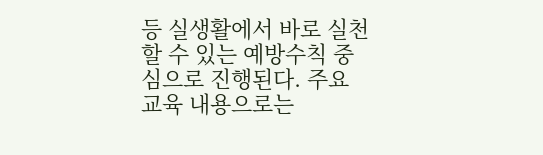등 실생활에서 바로 실천할 수 있는 예방수칙 중심으로 진행된다. 주요 교육 내용으로는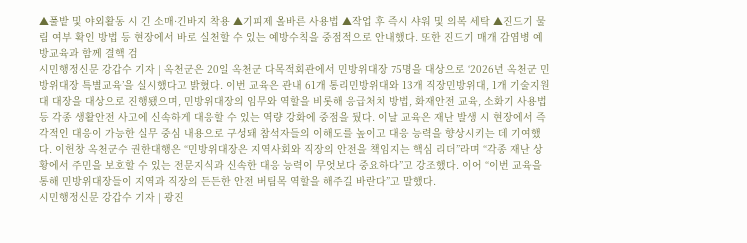▲풀밭 및 야외활동 시 긴 소매·긴바지 착용 ▲기피제 올바른 사용법 ▲작업 후 즉시 샤워 및 의복 세탁 ▲진드기 물림 여부 확인 방법 등 현장에서 바로 실천할 수 있는 예방수칙을 중점적으로 안내했다. 또한 진드기 매개 감염병 예방교육과 함께 결핵 검
시민행정신문 강갑수 기자 | 옥천군은 20일 옥천군 다목적회관에서 민방위대장 75명을 대상으로 ‘2026년 옥천군 민방위대장 특별교육’을 실시했다고 밝혔다. 이번 교육은 관내 61개 통리민방위대와 13개 직장민방위대, 1개 기술지원대 대장을 대상으로 진행됐으며, 민방위대장의 임무와 역할을 비롯해 응급처치 방법, 화재안전 교육, 소화기 사용법 등 각종 생활안전 사고에 신속하게 대응할 수 있는 역량 강화에 중점을 뒀다. 이날 교육은 재난 발생 시 현장에서 즉각적인 대응이 가능한 실무 중심 내용으로 구성돼 참석자들의 이해도를 높이고 대응 능력을 향상시키는 데 기여했다. 이헌창 옥천군수 권한대행은 “민방위대장은 지역사회와 직장의 안전을 책임지는 핵심 리더”라며 “각종 재난 상황에서 주민을 보호할 수 있는 전문지식과 신속한 대응 능력이 무엇보다 중요하다”고 강조했다. 이어 “이번 교육을 통해 민방위대장들이 지역과 직장의 든든한 안전 버팀목 역할을 해주길 바란다”고 말했다.
시민행정신문 강갑수 기자 | 광진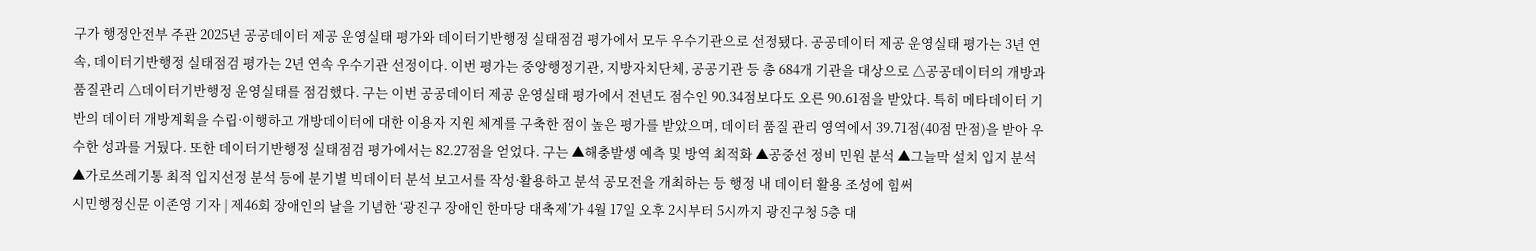구가 행정안전부 주관 2025년 공공데이터 제공 운영실태 평가와 데이터기반행정 실태점검 평가에서 모두 우수기관으로 선정됐다. 공공데이터 제공 운영실태 평가는 3년 연속, 데이터기반행정 실태점검 평가는 2년 연속 우수기관 선정이다. 이번 평가는 중앙행정기관, 지방자치단체, 공공기관 등 총 684개 기관을 대상으로 △공공데이터의 개방과 품질관리 △데이터기반행정 운영실태를 점검했다. 구는 이번 공공데이터 제공 운영실태 평가에서 전년도 점수인 90.34점보다도 오른 90.61점을 받았다. 특히 메타데이터 기반의 데이터 개방계획을 수립·이행하고 개방데이터에 대한 이용자 지원 체계를 구축한 점이 높은 평가를 받았으며, 데이터 품질 관리 영역에서 39.71점(40점 만점)을 받아 우수한 성과를 거뒀다. 또한 데이터기반행정 실태점검 평가에서는 82.27점을 얻었다. 구는 ▲해충발생 예측 및 방역 최적화 ▲공중선 정비 민원 분석 ▲그늘막 설치 입지 분석 ▲가로쓰레기통 최적 입지선정 분석 등에 분기별 빅데이터 분석 보고서를 작성·활용하고 분석 공모전을 개최하는 등 행정 내 데이터 활용 조성에 힘써
시민행정신문 이존영 기자 | 제46회 장애인의 날을 기념한 ‘광진구 장애인 한마당 대축제’가 4월 17일 오후 2시부터 5시까지 광진구청 5층 대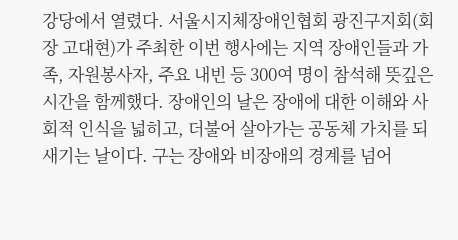강당에서 열렸다. 서울시지체장애인협회 광진구지회(회장 고대현)가 주최한 이번 행사에는 지역 장애인들과 가족, 자원봉사자, 주요 내빈 등 300여 명이 참석해 뜻깊은 시간을 함께했다. 장애인의 날은 장애에 대한 이해와 사회적 인식을 넓히고, 더불어 살아가는 공동체 가치를 되새기는 날이다. 구는 장애와 비장애의 경계를 넘어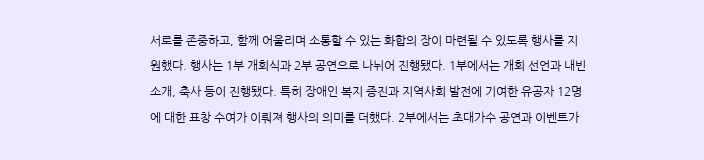서로를 존중하고, 함께 어울리며 소통할 수 있는 화합의 장이 마련될 수 있도록 행사를 지원했다. 행사는 1부 개회식과 2부 공연으로 나뉘어 진행됐다. 1부에서는 개회 선언과 내빈 소개, 축사 등이 진행됐다. 특히 장애인 복지 증진과 지역사회 발전에 기여한 유공자 12명에 대한 표창 수여가 이뤄져 행사의 의미를 더했다. 2부에서는 초대가수 공연과 이벤트가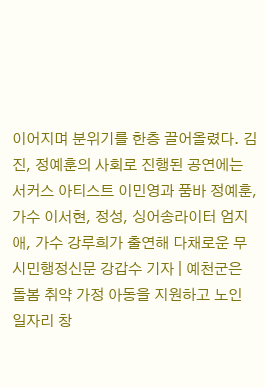이어지며 분위기를 한층 끌어올렸다. 김진, 정예훈의 사회로 진행된 공연에는 서커스 아티스트 이민영과 품바 정예훈, 가수 이서현, 정성, 싱어송라이터 엄지애, 가수 강루희가 출연해 다채로운 무
시민행정신문 강갑수 기자 | 예천군은 돌봄 취약 가정 아동을 지원하고 노인 일자리 창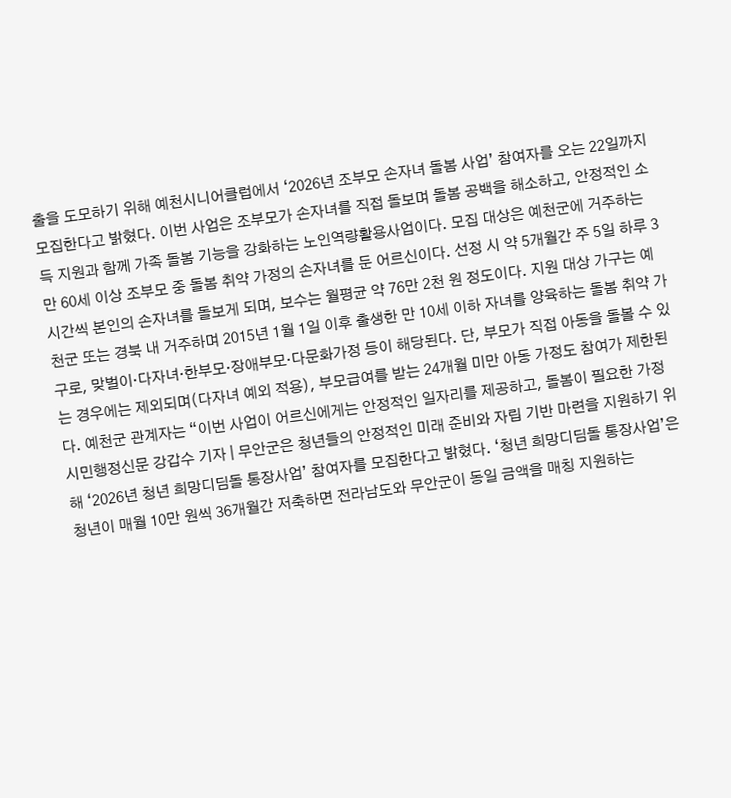출을 도모하기 위해 예천시니어클럽에서 ‘2026년 조부모 손자녀 돌봄 사업’ 참여자를 오는 22일까지 모집한다고 밝혔다. 이번 사업은 조부모가 손자녀를 직접 돌보며 돌봄 공백을 해소하고, 안정적인 소득 지원과 함께 가족 돌봄 기능을 강화하는 노인역량활용사업이다. 모집 대상은 예천군에 거주하는 만 60세 이상 조부모 중 돌봄 취약 가정의 손자녀를 둔 어르신이다. 선정 시 약 5개월간 주 5일 하루 3시간씩 본인의 손자녀를 돌보게 되며, 보수는 월평균 약 76만 2천 원 정도이다. 지원 대상 가구는 예천군 또는 경북 내 거주하며 2015년 1월 1일 이후 출생한 만 10세 이하 자녀를 양육하는 돌봄 취약 가구로, 맞벌이·다자녀·한부모·장애부모·다문화가정 등이 해당된다. 단, 부모가 직접 아동을 돌볼 수 있는 경우에는 제외되며(다자녀 예외 적용), 부모급여를 받는 24개월 미만 아동 가정도 참여가 제한된다. 예천군 관계자는 “이번 사업이 어르신에게는 안정적인 일자리를 제공하고, 돌봄이 필요한 가정
시민행정신문 강갑수 기자 | 무안군은 청년들의 안정적인 미래 준비와 자립 기반 마련을 지원하기 위해 ‘2026년 청년 희망디딤돌 통장사업’ 참여자를 모집한다고 밝혔다. ‘청년 희망디딤돌 통장사업’은 청년이 매월 10만 원씩 36개월간 저축하면 전라남도와 무안군이 동일 금액을 매칭 지원하는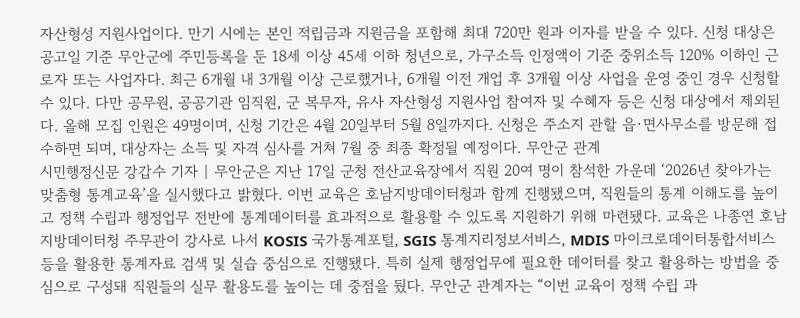자산형성 지원사업이다. 만기 시에는 본인 적립금과 지원금을 포함해 최대 720만 원과 이자를 받을 수 있다. 신청 대상은 공고일 기준 무안군에 주민등록을 둔 18세 이상 45세 이하 청년으로, 가구소득 인정액이 기준 중위소득 120% 이하인 근로자 또는 사업자다. 최근 6개월 내 3개월 이상 근로했거나, 6개월 이전 개업 후 3개월 이상 사업을 운영 중인 경우 신청할 수 있다. 다만 공무원, 공공기관 임직원, 군 복무자, 유사 자산형성 지원사업 참여자 및 수혜자 등은 신청 대상에서 제외된다. 올해 모집 인원은 49명이며, 신청 기간은 4월 20일부터 5월 8일까지다. 신청은 주소지 관할 읍·면사무소를 방문해 접수하면 되며, 대상자는 소득 및 자격 심사를 거쳐 7월 중 최종 확정될 예정이다. 무안군 관계
시민행정신문 강갑수 기자 | 무안군은 지난 17일 군청 전산교육장에서 직원 20여 명이 참석한 가운데 ‘2026년 찾아가는 맞춤형 통계교육’을 실시했다고 밝혔다. 이번 교육은 호남지방데이터청과 함께 진행됐으며, 직원들의 통계 이해도를 높이고 정책 수립과 행정업무 전반에 통계데이터를 효과적으로 활용할 수 있도록 지원하기 위해 마련됐다. 교육은 나종연 호남지방데이터청 주무관이 강사로 나서 KOSIS 국가통계포털, SGIS 통계지리정보서비스, MDIS 마이크로데이터통합서비스 등을 활용한 통계자료 검색 및 실습 중심으로 진행됐다. 특히 실제 행정업무에 필요한 데이터를 찾고 활용하는 방법을 중심으로 구성돼 직원들의 실무 활용도를 높이는 데 중점을 뒀다. 무안군 관계자는 “이번 교육이 정책 수립 과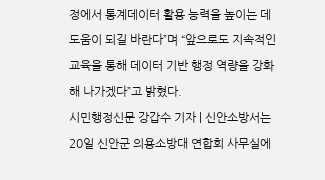정에서 통계데이터 활용 능력을 높이는 데 도움이 되길 바란다”며 “앞으로도 지속적인 교육을 통해 데이터 기반 행정 역량을 강화해 나가겠다”고 밝혔다.
시민행정신문 강갑수 기자 | 신안소방서는 20일 신안군 의용소방대 연합회 사무실에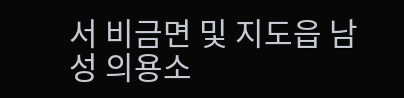서 비금면 및 지도읍 남성 의용소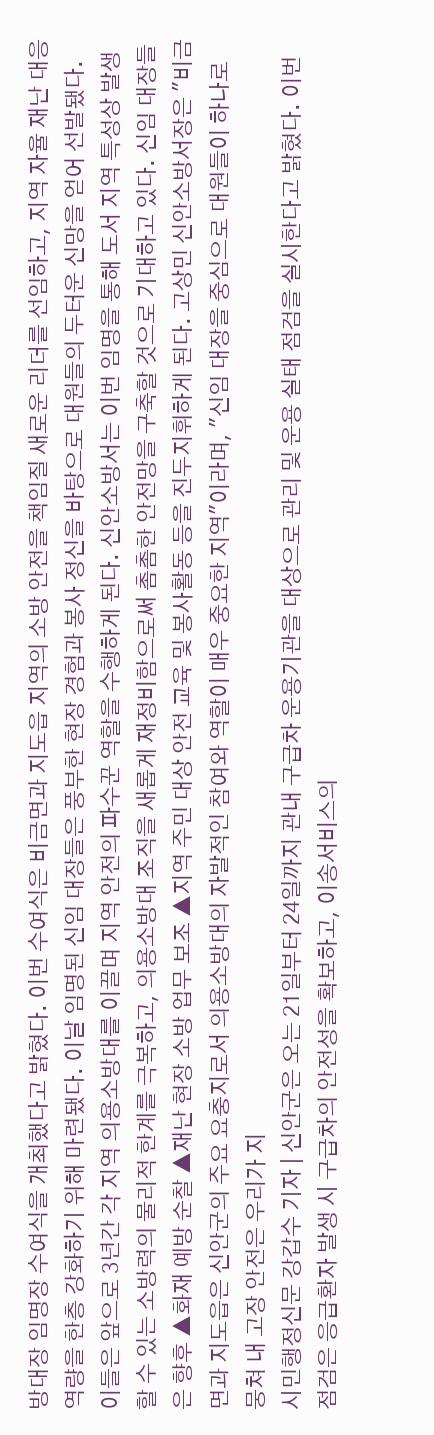방대장 임명장 수여식을 개최했다고 밝혔다. 이번 수여식은 비금면과 지도읍 지역의 소방 안전을 책임질 새로운 리더를 선임하고, 지역 자율 재난 대응 역량을 한층 강화하기 위해 마련됐다. 이날 임명된 신임 대장들은 풍부한 현장 경험과 봉사 정신을 바탕으로 대원들의 두터운 신망을 얻어 선발됐다. 이들은 앞으로 3년간 각 지역 의용소방대를 이끌며 지역 안전의 파수꾼 역할을 수행하게 된다. 신안소방서는 이번 임명을 통해 도서 지역 특성상 발생할 수 있는 소방력의 물리적 한계를 극복하고, 의용소방대 조직을 새롭게 재정비함으로써 촘촘한 안전망을 구축할 것으로 기대하고 있다. 신임 대장들은 향후 ▲화재 예방 순찰 ▲재난 현장 소방 업무 보조 ▲지역 주민 대상 안전 교육 및 봉사활동 등을 진두지휘하게 된다. 고상민 신안소방서장은 "비금면과 지도읍은 신안군의 주요 요충지로서 의용소방대의 자발적인 참여와 역할이 매우 중요한 지역"이라며, "신임 대장을 중심으로 대원들이 하나로 뭉쳐 내 고장 안전은 우리가 지
시민행정신문 강갑수 기자 | 신안군은 오는 21일부터 24일까지 관내 구급차 운용기관을 대상으로 관리 및 운용 실태 점검을 실시한다고 밝혔다. 이번 점검은 응급환자 발생 시 구급차의 안전성을 확보하고, 이송서비스의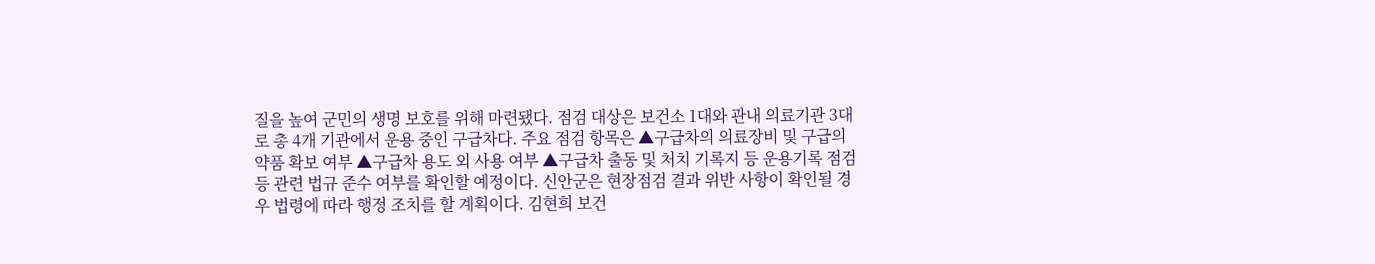질을 높여 군민의 생명 보호를 위해 마련됐다. 점검 대상은 보건소 1대와 관내 의료기관 3대로 총 4개 기관에서 운용 중인 구급차다. 주요 점검 항목은 ▲구급차의 의료장비 및 구급의약품 확보 여부 ▲구급차 용도 외 사용 여부 ▲구급차 출동 및 처치 기록지 등 운용기록 점검 등 관련 법규 준수 여부를 확인할 예정이다. 신안군은 현장점검 결과 위반 사항이 확인될 경우 법령에 따라 행정 조치를 할 계획이다. 김현희 보건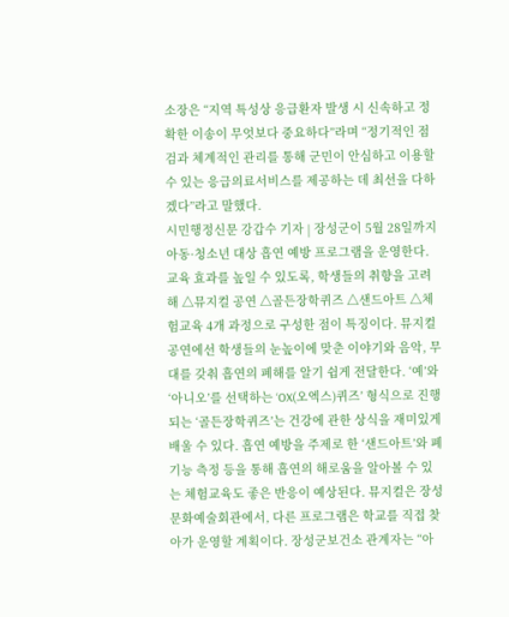소장은 “지역 특성상 응급환자 발생 시 신속하고 정확한 이송이 무엇보다 중요하다”라며 “정기적인 점검과 체계적인 관리를 통해 군민이 안심하고 이용할 수 있는 응급의료서비스를 제공하는 데 최선을 다하겠다”라고 말했다.
시민행정신문 강갑수 기자 | 장성군이 5월 28일까지 아동·청소년 대상 흡연 예방 프로그램을 운영한다. 교육 효과를 높일 수 있도록, 학생들의 취향을 고려해 △뮤지컬 공연 △골든장학퀴즈 △샌드아트 △체험교육 4개 과정으로 구성한 점이 특징이다. 뮤지컬 공연에선 학생들의 눈높이에 맞춘 이야기와 음악, 무대를 갖춰 흡연의 폐해를 알기 쉽게 전달한다. ‘예’와 ‘아니오’를 선택하는 ‘OX(오엑스)퀴즈’ 형식으로 진행되는 ‘골든장학퀴즈’는 건강에 관한 상식을 재미있게 배울 수 있다. 흡연 예방을 주제로 한 ‘샌드아트’와 폐 기능 측정 등을 통해 흡연의 해로움을 알아볼 수 있는 체험교육도 좋은 반응이 예상된다. 뮤지컬은 장성문화예술회관에서, 다른 프로그램은 학교를 직접 찾아가 운영할 계획이다. 장성군보건소 관계자는 “아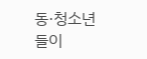동·청소년들이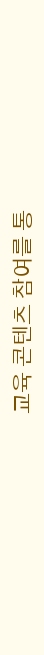교육 콘텐츠 참여를 통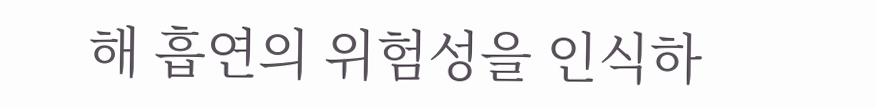해 흡연의 위험성을 인식하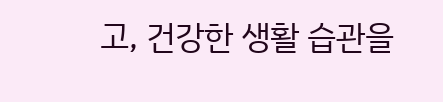고, 건강한 생활 습관을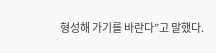형성해 가기를 바란다”고 말했다.